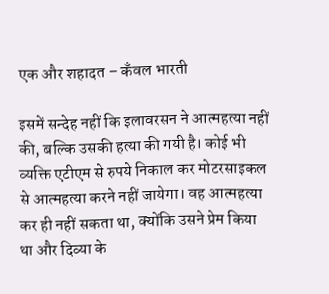एक और शहादत – कॅंवल भारती

इसमें सन्देह नहीं कि इलावरसन ने आत्महत्या नहीं की, बल्कि उसकी हत्या की गयी है। कोई भी व्यक्ति एटीएम से रुपये निकाल कर मोटरसाइकल से आत्महत्या करने नहीं जायेगा। वह आत्महत्या कर ही नहीं सकता था, क्योंकि उसने प्रेम किया था और दिव्या के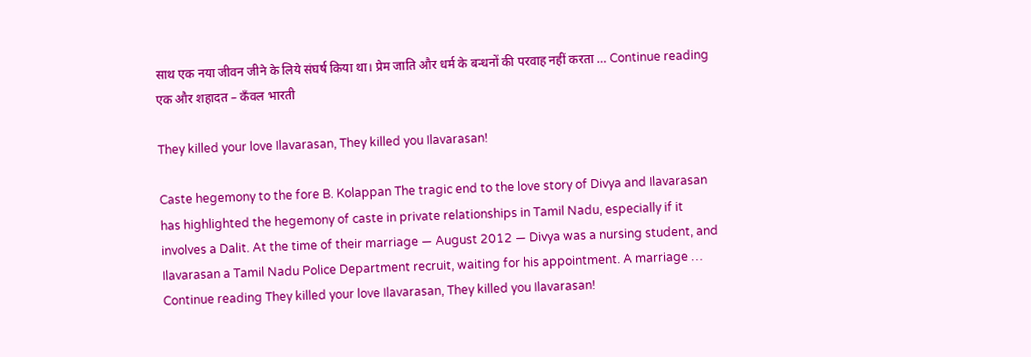साथ एक नया जीवन जीने के लिये संघर्ष किया था। प्रेम जाति और धर्म के बन्धनों की परवाह नहीं करता … Continue reading एक और शहादत – कॅंवल भारती

They killed your love Ilavarasan, They killed you Ilavarasan!

Caste hegemony to the fore B. Kolappan The tragic end to the love story of Divya and Ilavarasan has highlighted the hegemony of caste in private relationships in Tamil Nadu, especially if it involves a Dalit. At the time of their marriage — August 2012 — Divya was a nursing student, and Ilavarasan a Tamil Nadu Police Department recruit, waiting for his appointment. A marriage … Continue reading They killed your love Ilavarasan, They killed you Ilavarasan!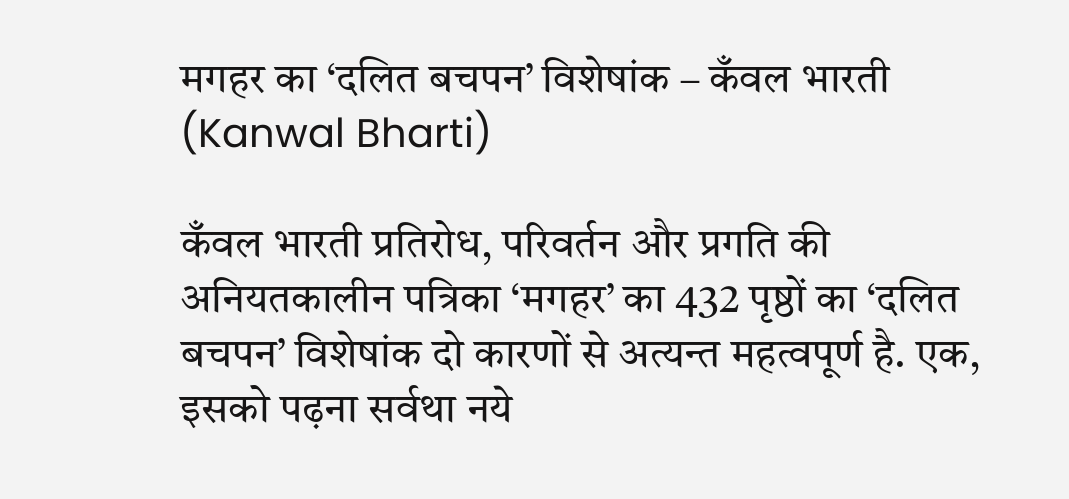मगहर का ‘दलित बचपन’ विशेषांक – कँवल भारती (Kanwal Bharti)

कँवल भारती प्रतिरोध, परिवर्तन और प्रगति की अनियतकालीन पत्रिका ‘मगहर’ का 432 पृष्ठों का ‘दलित बचपन’ विशेषांक दो कारणों से अत्यन्त महत्वपूर्ण है. एक, इसको पढ़ना सर्वथा नये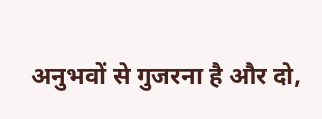अनुभवों से गुजरना है और दो,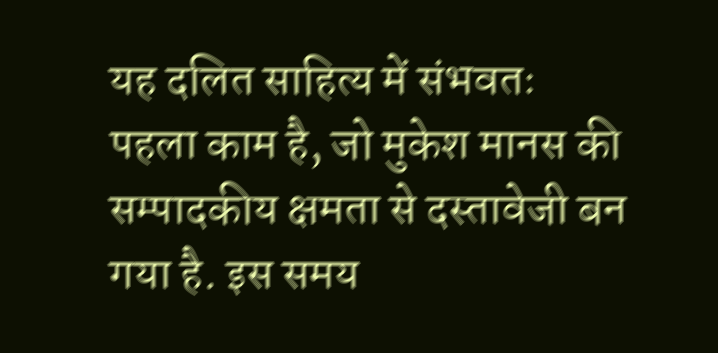यह दलित साहित्य में संभवतः पहला काम है, जो मुकेश मानस की सम्पादकीय क्षमता से दस्तावेजी बन गया है. इस समय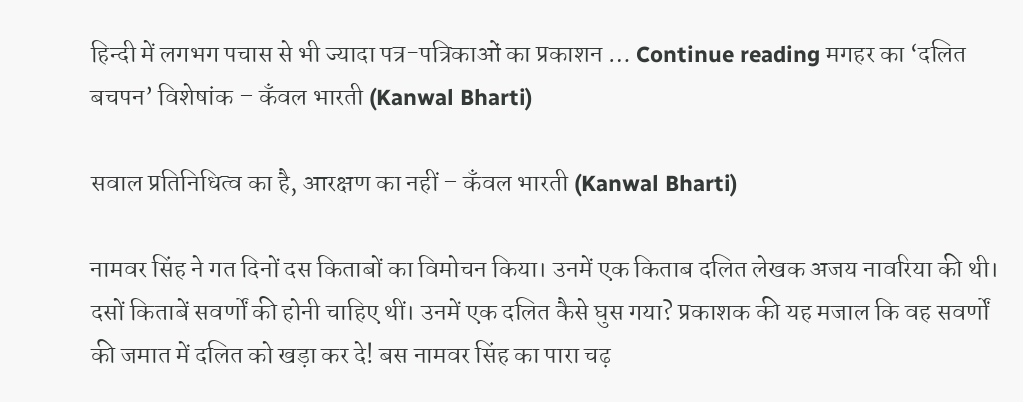हिन्दी में लगभग पचास से भी ज्यादा पत्र-पत्रिकाओं का प्रकाशन … Continue reading मगहर का ‘दलित बचपन’ विशेषांक – कँवल भारती (Kanwal Bharti)

सवाल प्रतिनिधित्व का है, आरक्षण का नहीं – कँवल भारती (Kanwal Bharti)

नामवर सिंह ने गत दिनों दस किताबों का विमोचन किया। उनमें एक किताब दलित लेखक अजय नावरिया की थी। दसों किताबें सवर्णों की होनी चाहिए थीं। उनमें एक दलित कैसे घुस गया? प्रकाशक की यह मजाल कि वह सवर्णों की जमात में दलित को खड़ा कर दे! बस नामवर सिंह का पारा चढ़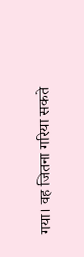गया। वह जितना गरिया सकते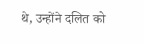थे, उन्होंने दलित को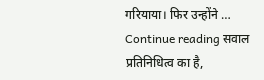गरियाया। फिर उन्होंने … Continue reading सवाल प्रतिनिधित्व का है,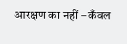आरक्षण का नहीं – कँवल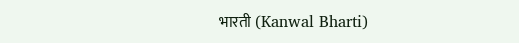भारती (Kanwal Bharti)